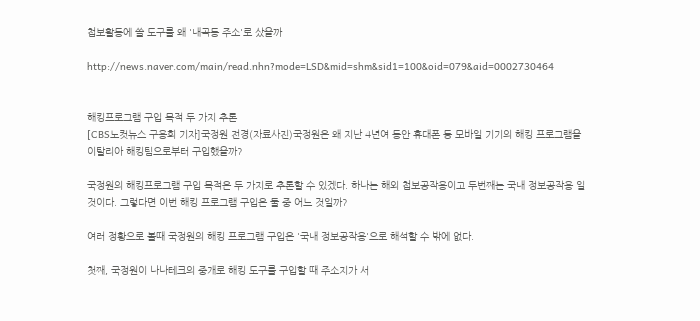첩보활동에 쓸 도구를 왜 '내곡동 주소'로 샀을까

http://news.naver.com/main/read.nhn?mode=LSD&mid=shm&sid1=100&oid=079&aid=0002730464


해킹프로그램 구입 목적 두 가지 추론
[CBS노컷뉴스 구용회 기자]국정원 전경(자료사진)국정원은 왜 지난 4년여 동안 휴대폰 등 모바일 기기의 해킹 프로그램을 이탈리아 해킹팀으로부터 구입했을까?

국정원의 해킹프로그램 구입 목적은 두 가지로 추론할 수 있겠다. 하나는 해외 첩보공작용이고 두번째는 국내 정보공작용 일 것이다. 그렇다면 이번 해킹 프로그램 구입은 둘 중 어느 것일까?

여러 정황으로 볼때 국정원의 해킹 프로그램 구입은 '국내 정보공작용'으로 해석할 수 밖에 없다.

첫째, 국정원이 나나테크의 중개로 해킹 도구를 구입할 때 주소지가 서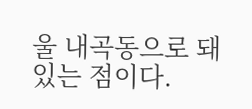울 내곡동으로 돼 있는 점이다.